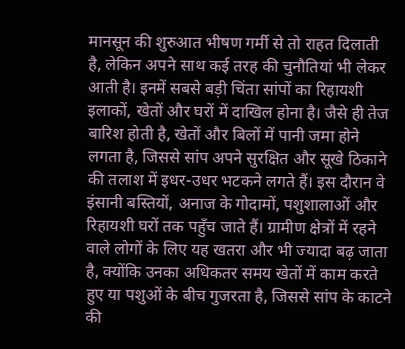मानसून की शुरुआत भीषण गर्मी से तो राहत दिलाती है, लेकिन अपने साथ कई तरह की चुनौतियां भी लेकर आती है। इनमें सबसे बड़ी चिंता सांपों का रिहायशी इलाकों, खेतों और घरों में दाखिल होना है। जैसे ही तेज बारिश होती है, खेतों और बिलों में पानी जमा होने लगता है, जिससे सांप अपने सुरक्षित और सूखे ठिकाने की तलाश में इधर-उधर भटकने लगते हैं। इस दौरान वे इंसानी बस्तियों, अनाज के गोदामों, पशुशालाओं और रिहायशी घरों तक पहुँच जाते हैं। ग्रामीण क्षेत्रों में रहने वाले लोगों के लिए यह खतरा और भी ज्यादा बढ़ जाता है, क्योंकि उनका अधिकतर समय खेतों में काम करते हुए या पशुओं के बीच गुजरता है, जिससे सांप के काटने की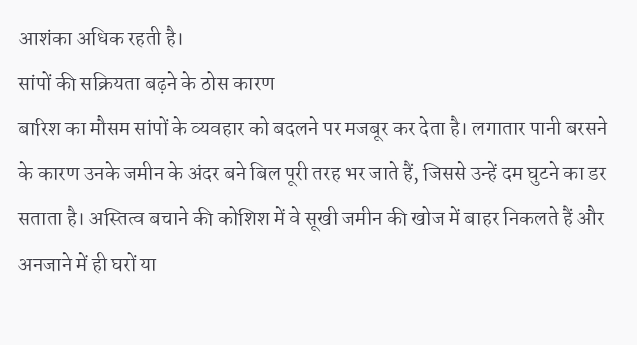आशंका अधिक रहती है।
सांपों की सक्रियता बढ़ने के ठोस कारण
बारिश का मौसम सांपों के व्यवहार को बदलने पर मजबूर कर देता है। लगातार पानी बरसने के कारण उनके जमीन के अंदर बने बिल पूरी तरह भर जाते हैं, जिससे उन्हें दम घुटने का डर सताता है। अस्तित्व बचाने की कोशिश में वे सूखी जमीन की खोज में बाहर निकलते हैं और अनजाने में ही घरों या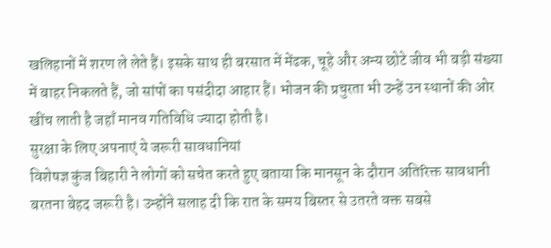खलिहानों में शरण ले लेते हैं। इसके साथ ही बरसात में मेंढक, चूहे और अन्य छोटे जीव भी बड़ी संख्या में बाहर निकलते हैं, जो सांपों का पसंदीदा आहार हैं। भोजन की प्रचुरता भी उन्हें उन स्थानों की ओर खींच लाती है जहाँ मानव गतिविधि ज्यादा होती है।
सुरक्षा के लिए अपनाएं ये जरूरी सावधानियां
विशेषज्ञ कुंज बिहारी ने लोगों को सचेत करते हुए बताया कि मानसून के दौरान अतिरिक्त सावधानी बरतना बेहद जरूरी है। उन्होंने सलाह दी कि रात के समय बिस्तर से उतरते वक्त सबसे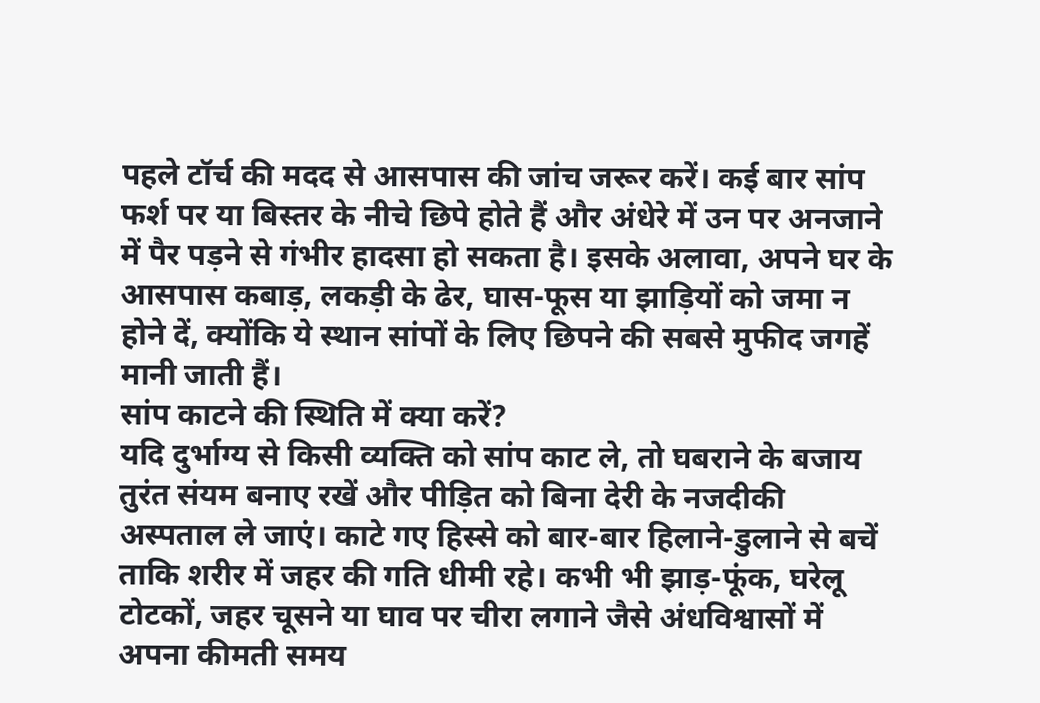पहले टॉर्च की मदद से आसपास की जांच जरूर करें। कई बार सांप फर्श पर या बिस्तर के नीचे छिपे होते हैं और अंधेरे में उन पर अनजाने में पैर पड़ने से गंभीर हादसा हो सकता है। इसके अलावा, अपने घर के आसपास कबाड़, लकड़ी के ढेर, घास-फूस या झाड़ियों को जमा न होने दें, क्योंकि ये स्थान सांपों के लिए छिपने की सबसे मुफीद जगहें मानी जाती हैं।
सांप काटने की स्थिति में क्या करें?
यदि दुर्भाग्य से किसी व्यक्ति को सांप काट ले, तो घबराने के बजाय तुरंत संयम बनाए रखें और पीड़ित को बिना देरी के नजदीकी अस्पताल ले जाएं। काटे गए हिस्से को बार-बार हिलाने-डुलाने से बचें ताकि शरीर में जहर की गति धीमी रहे। कभी भी झाड़-फूंक, घरेलू टोटकों, जहर चूसने या घाव पर चीरा लगाने जैसे अंधविश्वासों में अपना कीमती समय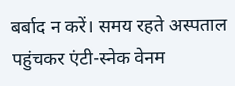बर्बाद न करें। समय रहते अस्पताल पहुंचकर एंटी-स्नेक वेनम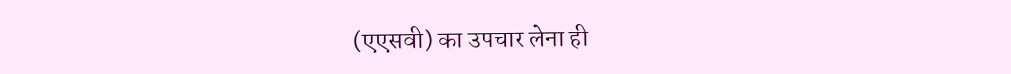(एएसवी) का उपचार लेना ही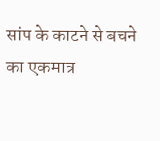सांप के काटने से बचने का एकमात्र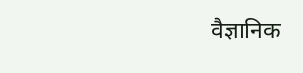वैज्ञानिक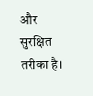और सुरक्षित तरीका है।